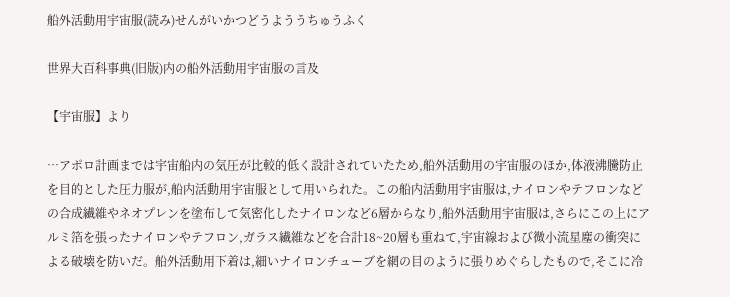船外活動用宇宙服(読み)せんがいかつどうよううちゅうふく

世界大百科事典(旧版)内の船外活動用宇宙服の言及

【宇宙服】より

…アポロ計画までは宇宙船内の気圧が比較的低く設計されていたため,船外活動用の宇宙服のほか,体液沸騰防止を目的とした圧力服が,船内活動用宇宙服として用いられた。この船内活動用宇宙服は,ナイロンやテフロンなどの合成繊維やネオプレンを塗布して気密化したナイロンなど6層からなり,船外活動用宇宙服は,さらにこの上にアルミ箔を張ったナイロンやテフロン,ガラス繊維などを合計18~20層も重ねて,宇宙線および微小流星塵の衝突による破壊を防いだ。船外活動用下着は,細いナイロンチューブを網の目のように張りめぐらしたもので,そこに冷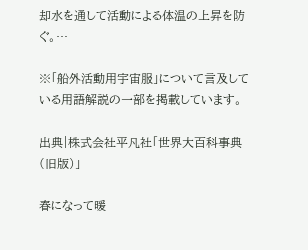却水を通して活動による体温の上昇を防ぐ。…

※「船外活動用宇宙服」について言及している用語解説の一部を掲載しています。

出典|株式会社平凡社「世界大百科事典(旧版)」

春になって暖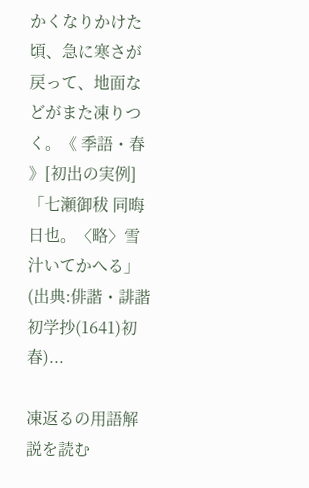かくなりかけた頃、急に寒さが戻って、地面などがまた凍りつく。《 季語・春 》[初出の実例]「七瀬御秡 同晦日也。〈略〉雪汁いてかへる」(出典:俳諧・誹諧初学抄(1641)初春)...

凍返るの用語解説を読む